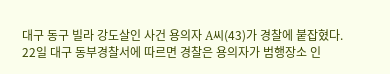대구 동구 빌라 강도살인 사건 용의자 A씨(43)가 경찰에 붙잡혔다.
22일 대구 동부경찰서에 따르면 경찰은 용의자가 범행장소 인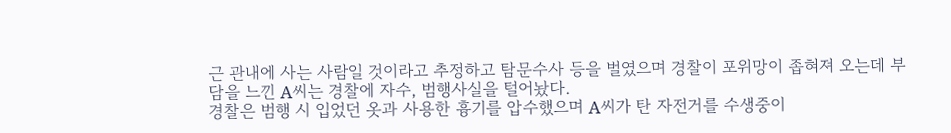근 관내에 사는 사람일 것이라고 추정하고 탐문수사 등을 벌였으며 경찰이 포위망이 좁혀져 오는데 부담을 느낀 A씨는 경찰에 자수, 범행사실을 털어놨다.
경찰은 범행 시 입었던 옷과 사용한 흉기를 압수했으며 A씨가 탄 자전거를 수생중이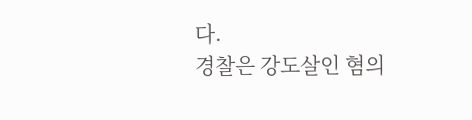다.
경찰은 강도살인 혐의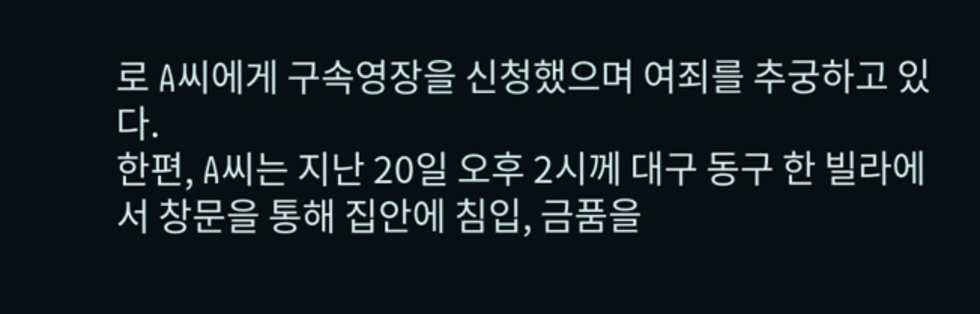로 A씨에게 구속영장을 신청했으며 여죄를 추궁하고 있다.
한편, A씨는 지난 20일 오후 2시께 대구 동구 한 빌라에서 창문을 통해 집안에 침입, 금품을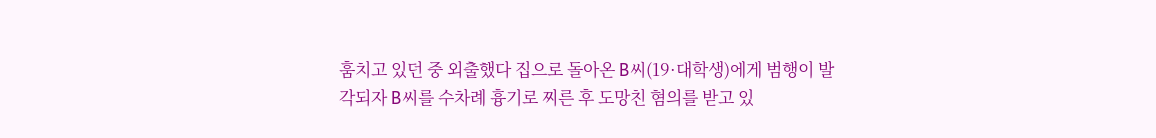훔치고 있던 중 외출했다 집으로 돌아온 B씨(19·대학생)에게 범행이 발각되자 B씨를 수차례 흉기로 찌른 후 도망친 혐의를 받고 있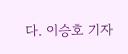다. 이승호 기자